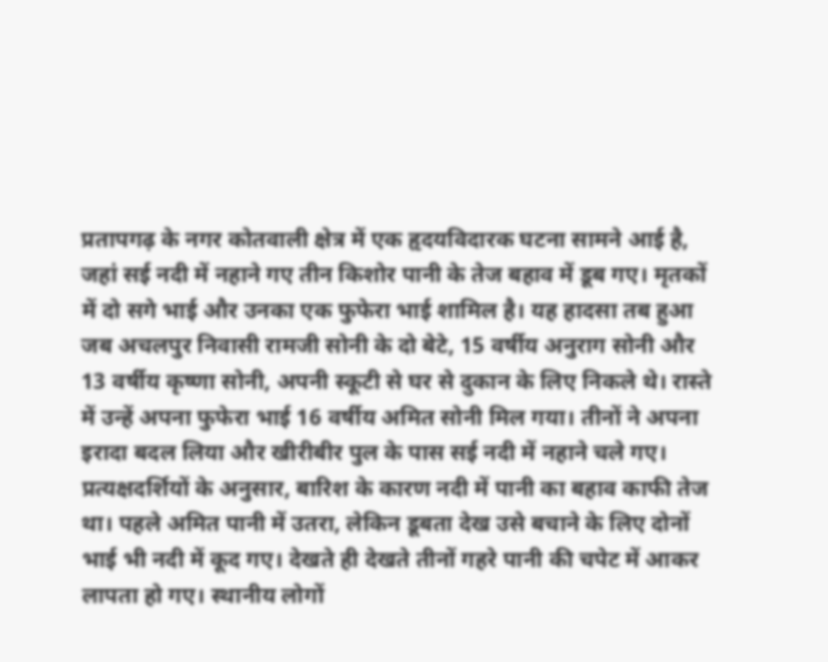प्रतापगढ़ के नगर कोतवाली क्षेत्र में एक हृदयविदारक घटना सामने आई है, जहां सई नदी में नहाने गए तीन किशोर पानी के तेज बहाव में डूब गए। मृतकों में दो सगे भाई और उनका एक फुफेरा भाई शामिल है। यह हादसा तब हुआ जब अचलपुर निवासी रामजी सोनी के दो बेटे, 15 वर्षीय अनुराग सोनी और 13 वर्षीय कृष्णा सोनी, अपनी स्कूटी से घर से दुकान के लिए निकले थे। रास्ते में उन्हें अपना फुफेरा भाई 16 वर्षीय अमित सोनी मिल गया। तीनों ने अपना इरादा बदल लिया और खीरीबीर पुल के पास सई नदी में नहाने चले गए।
प्रत्यक्षदर्शियों के अनुसार, बारिश के कारण नदी में पानी का बहाव काफी तेज था। पहले अमित पानी में उतरा, लेकिन डूबता देख उसे बचाने के लिए दोनों भाई भी नदी में कूद गए। देखते ही देखते तीनों गहरे पानी की चपेट में आकर लापता हो गए। स्थानीय लोगों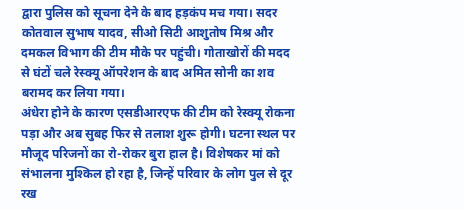द्वारा पुलिस को सूचना देने के बाद हड़कंप मच गया। सदर कोतवाल सुभाष यादव, सीओ सिटी आशुतोष मिश्र और दमकल विभाग की टीम मौके पर पहुंची। गोताखोरों की मदद से घंटों चले रेस्क्यू ऑपरेशन के बाद अमित सोनी का शव बरामद कर लिया गया।
अंधेरा होने के कारण एसडीआरएफ की टीम को रेस्क्यू रोकना पड़ा और अब सुबह फिर से तलाश शुरू होगी। घटना स्थल पर मौजूद परिजनों का रो-रोकर बुरा हाल है। विशेषकर मां को संभालना मुश्किल हो रहा है, जिन्हें परिवार के लोग पुल से दूर रख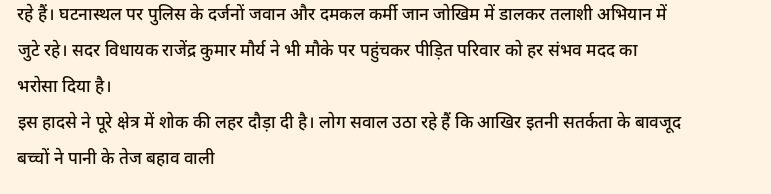रहे हैं। घटनास्थल पर पुलिस के दर्जनों जवान और दमकल कर्मी जान जोखिम में डालकर तलाशी अभियान में जुटे रहे। सदर विधायक राजेंद्र कुमार मौर्य ने भी मौके पर पहुंचकर पीड़ित परिवार को हर संभव मदद का भरोसा दिया है।
इस हादसे ने पूरे क्षेत्र में शोक की लहर दौड़ा दी है। लोग सवाल उठा रहे हैं कि आखिर इतनी सतर्कता के बावजूद बच्चों ने पानी के तेज बहाव वाली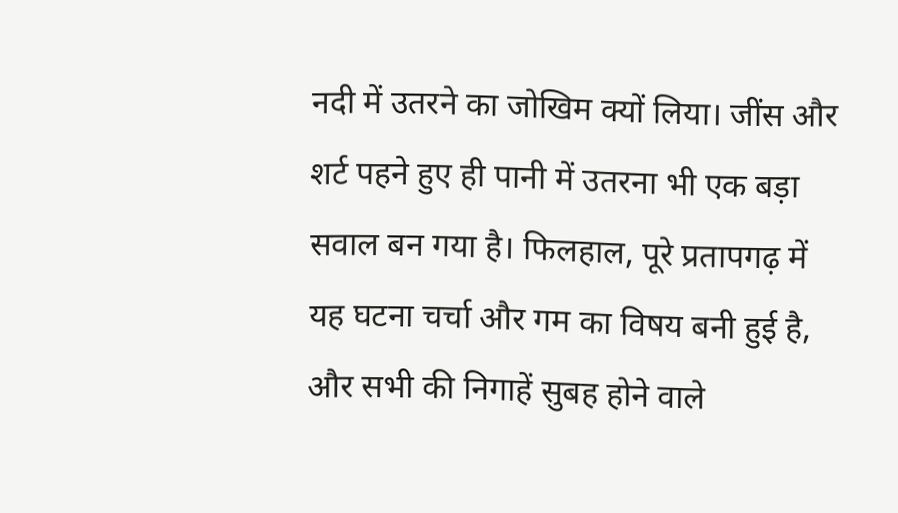नदी में उतरने का जोखिम क्यों लिया। जींस और शर्ट पहने हुए ही पानी में उतरना भी एक बड़ा सवाल बन गया है। फिलहाल, पूरे प्रतापगढ़ में यह घटना चर्चा और गम का विषय बनी हुई है, और सभी की निगाहें सुबह होने वाले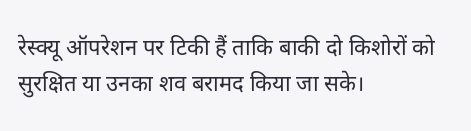रेस्क्यू ऑपरेशन पर टिकी हैं ताकि बाकी दो किशोरों को सुरक्षित या उनका शव बरामद किया जा सके।